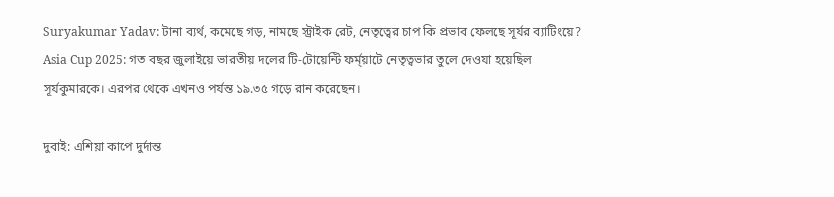Suryakumar Yadav: টানা ব্যর্থ, কমেছে গড়, নামছে স্ট্রাইক রেট, নেতৃত্বের চাপ কি প্রভাব ফেলছে সূর্যর ব্যাটিংয়ে?
Asia Cup 2025: গত বছর জুলাইয়ে ভারতীয় দলের টি-টোয়েন্টি ফর্ম্য়াটে নেতৃত্বভার তুলে দেওযা হয়েছিল সূর্যকুমারকে। এরপর থেকে এখনও পর্যন্ত ১৯.৩৫ গড়ে রান করেছেন।

দুবাই: এশিয়া কাপে দুর্দান্ত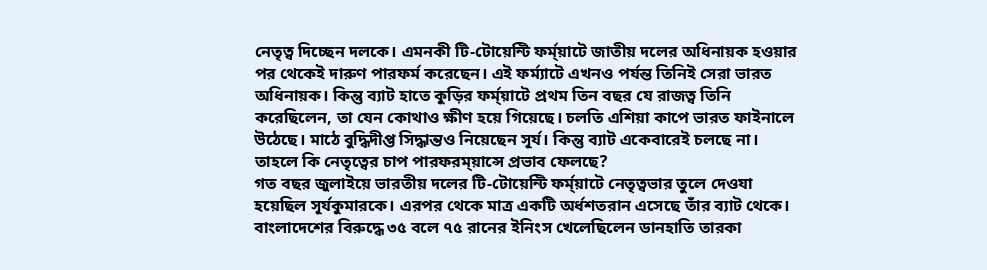নেতৃত্ব দিচ্ছেন দলকে। এমনকী টি-টোয়েন্টি ফর্ম্য়াটে জাতীয় দলের অধিনায়ক হওয়ার পর থেকেই দারুণ পারফর্ম করেছেন। এই ফর্ম্যাটে এখনও পর্যন্ত তিনিই সেরা ভারত অধিনায়ক। কিন্তু ব্যাট হাতে কুড়ির ফর্ম্য়াটে প্রথম তিন বছর যে রাজত্ব তিনি করেছিলেন, তা যেন কোথাও ক্ষীণ হয়ে গিয়েছে। চলতি এশিয়া কাপে ভারত ফাইনালে উঠেছে। মাঠে বুদ্ধিদীপ্ত সিদ্ধান্তও নিয়েছেন সূর্য। কিন্তু ব্যাট একেবারেই চলছে না। তাহলে কি নেতৃত্বের চাপ পারফরম্য়ান্সে প্রভাব ফেলছে?
গত বছর জুলাইয়ে ভারতীয় দলের টি-টোয়েন্টি ফর্ম্য়াটে নেতৃত্বভার তুলে দেওযা হয়েছিল সূর্যকুমারকে। এরপর থেকে মাত্র একটি অর্ধশতরান এসেছে তাঁর ব্যাট থেকে। বাংলাদেশের বিরুদ্ধে ৩৫ বলে ৭৫ রানের ইনিংস খেলেছিলেন ডানহাতি তারকা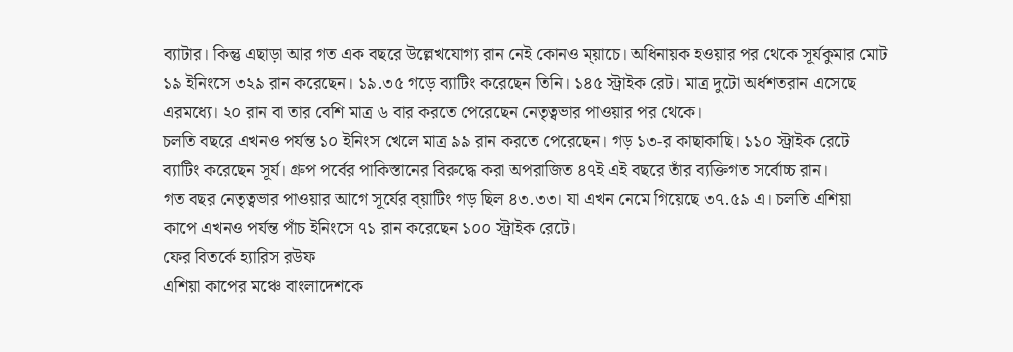ব্যাটার। কিন্তু এছাড়া আর গত এক বছরে উল্লেখযোগ্য রান নেই কোনও ম্য়াচে। অধিনায়ক হওয়ার পর থেকে সূর্যকুমার মোট ১৯ ইনিংসে ৩২৯ রান করেছেন। ১৯.৩৫ গড়ে ব্যাটিং করেছেন তিনি। ১৪৫ স্ট্রাইক রেট। মাত্র দুটো অর্ধশতরান এসেছে এরমধ্যে। ২০ রান বা তার বেশি মাত্র ৬ বার করতে পেরেছেন নেতৃত্বভার পাওয়ার পর থেকে।
চলতি বছরে এখনও পর্যন্ত ১০ ইনিংস খেলে মাত্র ৯৯ রান করতে পেরেছেন। গড় ১৩-র কাছাকাছি। ১১০ স্ট্রাইক রেটে ব্যাটিং করেছেন সূর্য। গ্রুপ পর্বের পাকিস্তানের বিরুদ্ধে করা অপরাজিত ৪৭ই এই বছরে তাঁর ব্যক্তিগত সর্বোচ্চ রান।
গত বছর নেতৃত্বভার পাওয়ার আগে সূর্যের ব্য়াটিং গড় ছিল ৪৩.৩৩। যা এখন নেমে গিয়েছে ৩৭.৫৯ এ। চলতি এশিয়া কাপে এখনও পর্যন্ত পাঁচ ইনিংসে ৭১ রান করেছেন ১০০ স্ট্রাইক রেটে।
ফের বিতর্কে হ্যারিস রউফ
এশিয়া কাপের মঞ্চে বাংলাদেশকে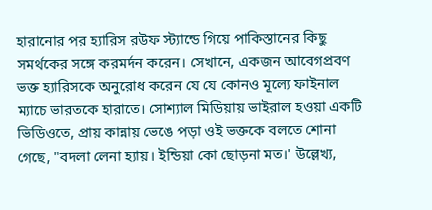হারানোর পর হ্যারিস রউফ স্ট্যান্ডে গিয়ে পাকিস্তানের কিছু সমর্থকের সঙ্গে করমর্দন করেন। সেখানে, একজন আবেগপ্রবণ ভক্ত হ্যারিসকে অনুরোধ করেন যে যে কোনও মূল্যে ফাইনাল ম্যাচে ভারতকে হারাতে। সোশ্যাল মিডিয়ায় ভাইরাল হওয়া একটি ভিডিওতে, প্রায় কান্নায় ভেঙে পড়া ওই ভক্তকে বলতে শোনা গেছে, "বদলা লেনা হ্যায়। ইন্ডিয়া কো ছোড়না মত।' উল্লেখ্য,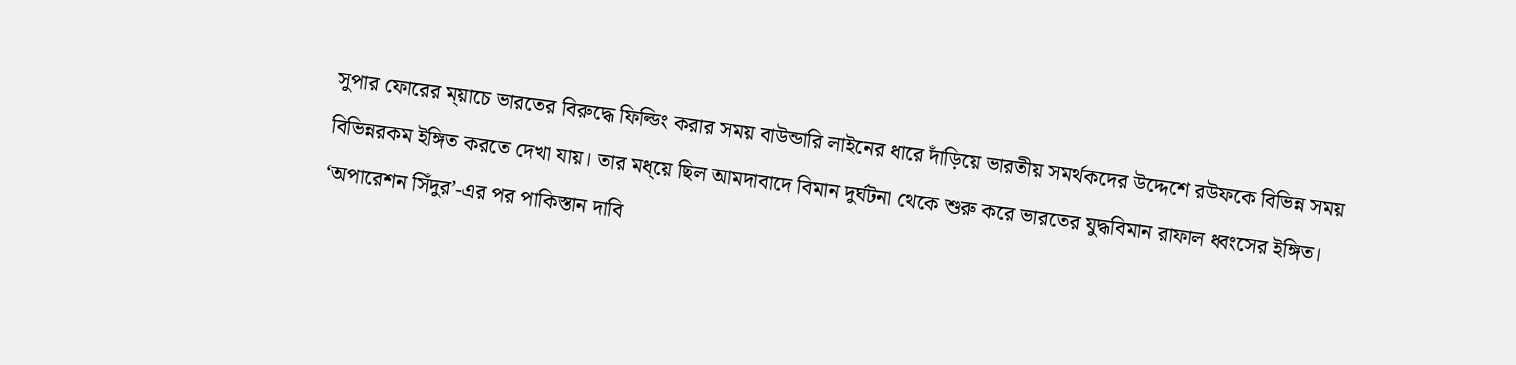সুপার ফোরের ম্য়াচে ভারতের বিরুদ্ধে ফিল্ডিং করার সময় বাউন্ডারি লাইনের ধারে দাঁড়িয়ে ভারতীয় সমর্থকদের উদ্দেশে রউফকে বিভিন্ন সময় বিভিন্নরকম ইঙ্গিত করতে দেখা যায়। তার মধ্য়ে ছিল আমদাবাদে বিমান দুর্ঘটনা থেকে শুরু করে ভারতের যুদ্ধবিমান রাফাল ধ্বংসের ইঙ্গিত। ‘অপারেশন সিঁদুর’-এর পর পাকিস্তান দাবি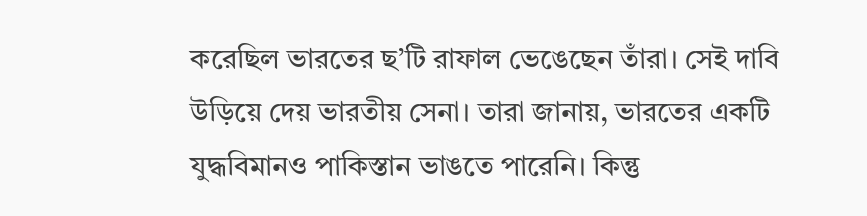করেছিল ভারতের ছ’টি রাফাল ভেঙেছেন তাঁরা। সেই দাবি উড়িয়ে দেয় ভারতীয় সেনা। তারা জানায়, ভারতের একটি যুদ্ধবিমানও পাকিস্তান ভাঙতে পারেনি। কিন্তু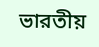ভারতীয়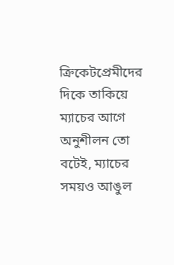ক্রিকেটপ্রেমীদের দিকে তাকিয়ে ম্যাচের আগে অনুশীলন তো বটেই, ম্যাচের সময়ও আঙুল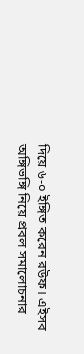দিয়ে ৬-০ ইঙ্গিত করেন রউফ। এইসব অঙ্গিভঙ্গি নিয়ে প্রবল সমালোচনার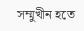সম্মুখীন হতে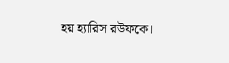হয় হ্যারিস রউফকে।